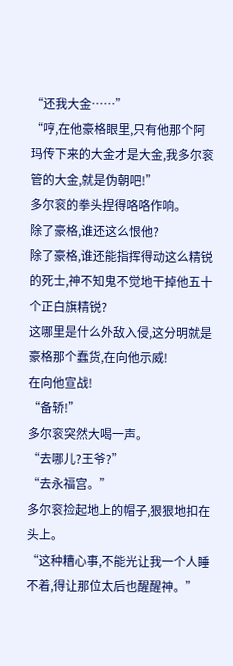“还我大金……”
“哼,在他豪格眼里,只有他那个阿玛传下来的大金才是大金,我多尔衮管的大金,就是伪朝吧!”
多尔衮的拳头捏得咯咯作响。
除了豪格,谁还这么恨他?
除了豪格,谁还能指挥得动这么精锐的死士,神不知鬼不觉地干掉他五十个正白旗精锐?
这哪里是什么外敌入侵,这分明就是豪格那个蠢货,在向他示威!
在向他宣战!
“备轿!”
多尔衮突然大喝一声。
“去哪儿?王爷?”
“去永福宫。”
多尔衮捡起地上的帽子,狠狠地扣在头上。
“这种糟心事,不能光让我一个人睡不着,得让那位太后也醒醒神。”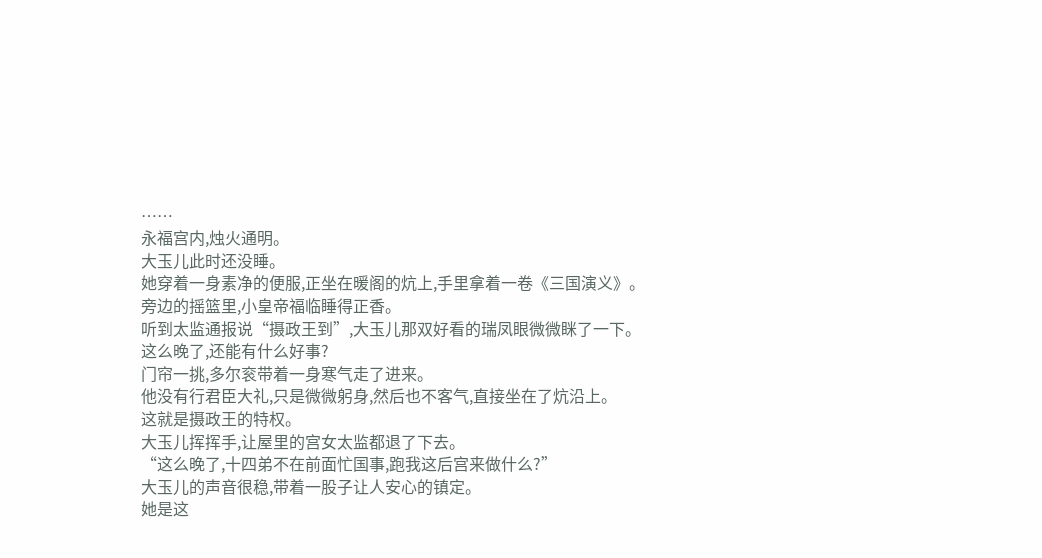……
永福宫内,烛火通明。
大玉儿此时还没睡。
她穿着一身素净的便服,正坐在暖阁的炕上,手里拿着一卷《三国演义》。
旁边的摇篮里,小皇帝福临睡得正香。
听到太监通报说“摄政王到”,大玉儿那双好看的瑞凤眼微微眯了一下。
这么晚了,还能有什么好事?
门帘一挑,多尔衮带着一身寒气走了进来。
他没有行君臣大礼,只是微微躬身,然后也不客气,直接坐在了炕沿上。
这就是摄政王的特权。
大玉儿挥挥手,让屋里的宫女太监都退了下去。
“这么晚了,十四弟不在前面忙国事,跑我这后宫来做什么?”
大玉儿的声音很稳,带着一股子让人安心的镇定。
她是这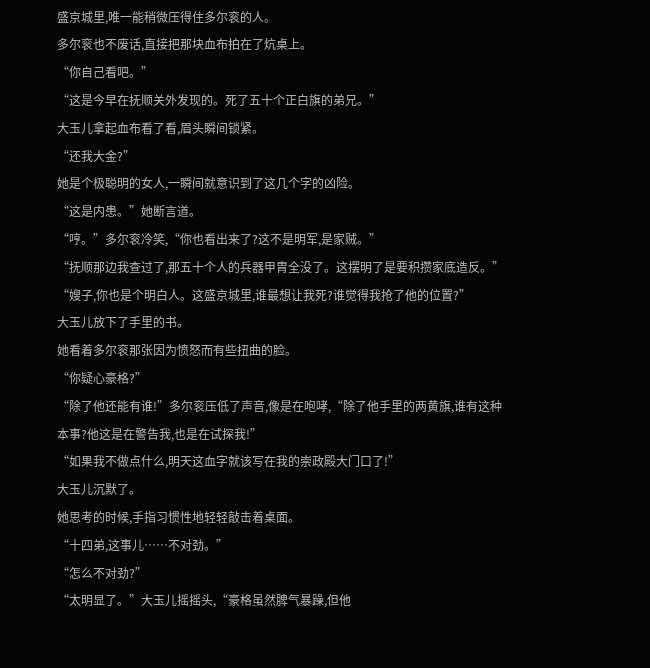盛京城里,唯一能稍微压得住多尔衮的人。
多尔衮也不废话,直接把那块血布拍在了炕桌上。
“你自己看吧。”
“这是今早在抚顺关外发现的。死了五十个正白旗的弟兄。”
大玉儿拿起血布看了看,眉头瞬间锁紧。
“还我大金?”
她是个极聪明的女人,一瞬间就意识到了这几个字的凶险。
“这是内患。”她断言道。
“哼。”多尔衮冷笑,“你也看出来了?这不是明军,是家贼。”
“抚顺那边我查过了,那五十个人的兵器甲胄全没了。这摆明了是要积攒家底造反。”
“嫂子,你也是个明白人。这盛京城里,谁最想让我死?谁觉得我抢了他的位置?”
大玉儿放下了手里的书。
她看着多尔衮那张因为愤怒而有些扭曲的脸。
“你疑心豪格?”
“除了他还能有谁!”多尔衮压低了声音,像是在咆哮,“除了他手里的两黄旗,谁有这种本事?他这是在警告我,也是在试探我!”
“如果我不做点什么,明天这血字就该写在我的崇政殿大门口了!”
大玉儿沉默了。
她思考的时候,手指习惯性地轻轻敲击着桌面。
“十四弟,这事儿……不对劲。”
“怎么不对劲?”
“太明显了。”大玉儿摇摇头,“豪格虽然脾气暴躁,但他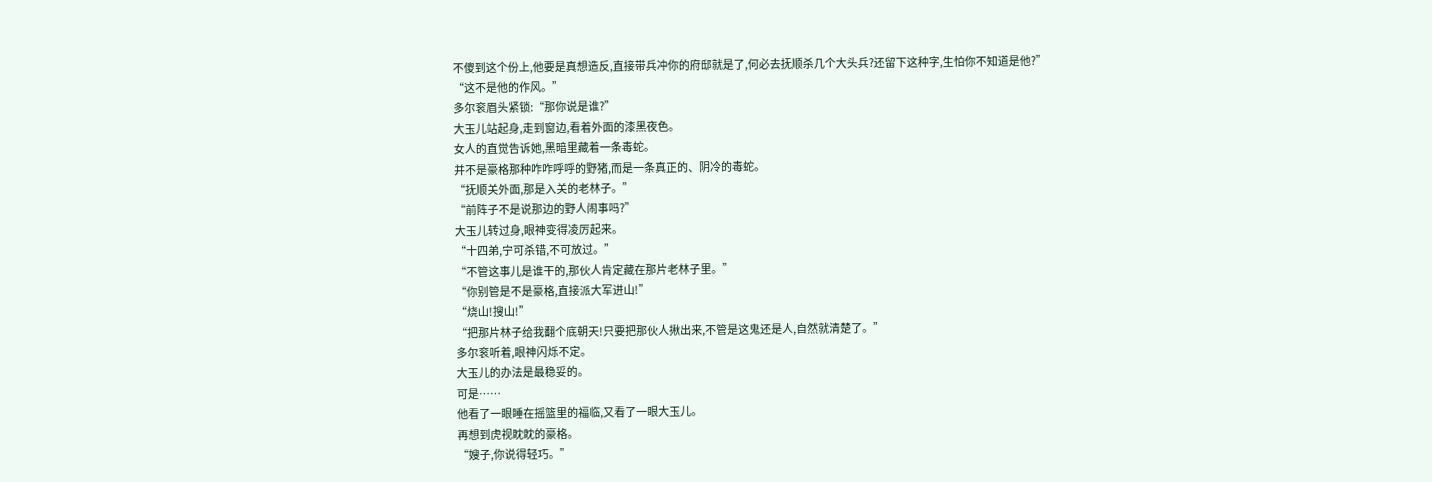不傻到这个份上,他要是真想造反,直接带兵冲你的府邸就是了,何必去抚顺杀几个大头兵?还留下这种字,生怕你不知道是他?”
“这不是他的作风。”
多尔衮眉头紧锁:“那你说是谁?”
大玉儿站起身,走到窗边,看着外面的漆黑夜色。
女人的直觉告诉她,黑暗里藏着一条毒蛇。
并不是豪格那种咋咋呼呼的野猪,而是一条真正的、阴冷的毒蛇。
“抚顺关外面,那是入关的老林子。”
“前阵子不是说那边的野人闹事吗?”
大玉儿转过身,眼神变得凌厉起来。
“十四弟,宁可杀错,不可放过。”
“不管这事儿是谁干的,那伙人肯定藏在那片老林子里。”
“你别管是不是豪格,直接派大军进山!”
“烧山!搜山!”
“把那片林子给我翻个底朝天!只要把那伙人揪出来,不管是这鬼还是人,自然就清楚了。”
多尔衮听着,眼神闪烁不定。
大玉儿的办法是最稳妥的。
可是……
他看了一眼睡在摇篮里的福临,又看了一眼大玉儿。
再想到虎视眈眈的豪格。
“嫂子,你说得轻巧。”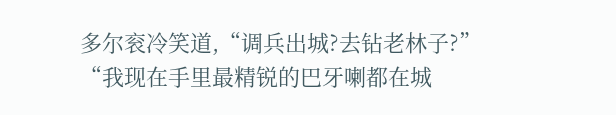多尔衮冷笑道,“调兵出城?去钻老林子?”
“我现在手里最精锐的巴牙喇都在城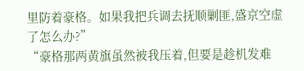里防着豪格。如果我把兵调去抚顺剿匪,盛京空虚了怎么办?”
“豪格那两黄旗虽然被我压着,但要是趁机发难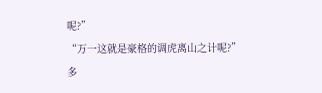呢?”
“万一这就是豪格的调虎离山之计呢?”
多